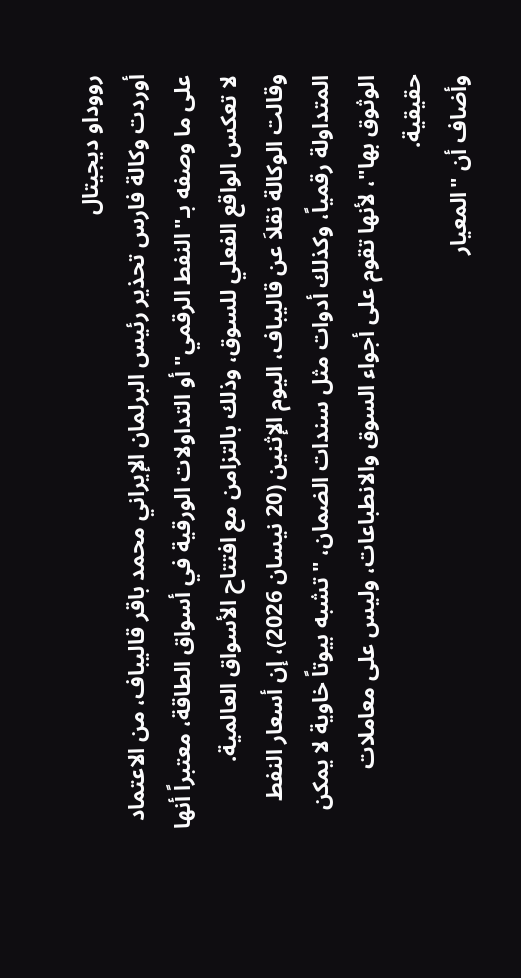رووداو ديجيتال
أوردت وكالة فارس تحذير رئيس البرلمان الإيراني محمد باقر قاليباف، من الاعتماد على ما وصفه بـ"النفط الرقمي" أو التداولات الورقية في أسواق الطاقة، معتبراً أنها لا تعكس الواقع الفعلي للسوق، وذلك بالتزامن مع افتتاح الأسواق العالمية.
وقالت الوكالة نقلاَ عن قاليباف، اليوم الإثنين (20 نيسان 2026)، إن أسعار النفط المتداولة رقمياً، وكذلك أدوات مثل سندات الضمان، "تشبه بيوتاً خاوية لا يمكن الوثوق بها"، لأنها تقوم على أجواء السوق والانطباعات، وليس على معاملات حقيقية.
وأضاف أن "المعيار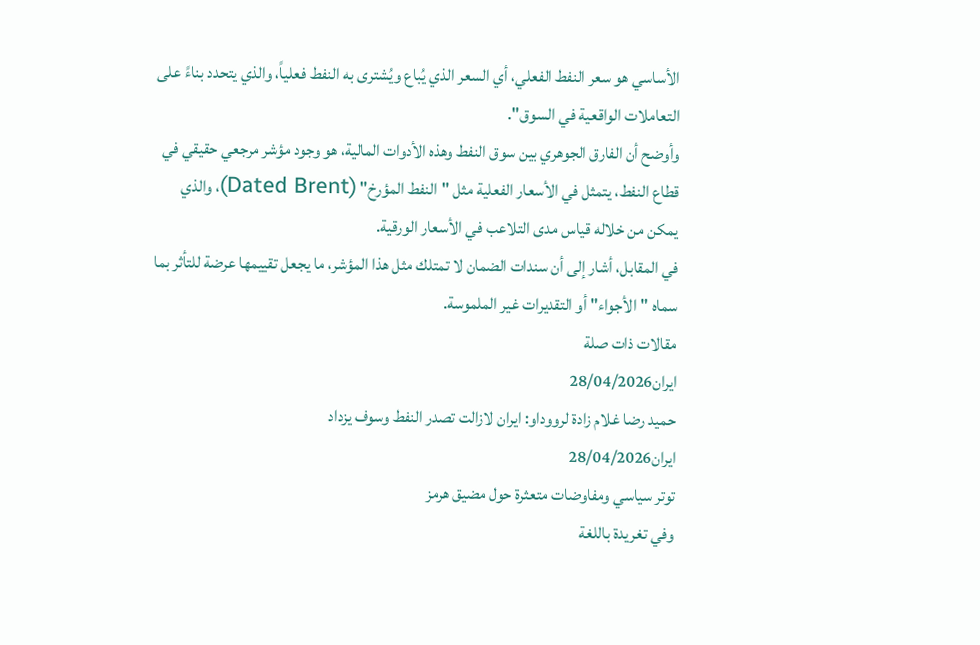الأساسي هو سعر النفط الفعلي، أي السعر الذي يُباع ويُشترى به النفط فعلياً، والذي يتحدد بناءً على التعاملات الواقعية في السوق".
وأوضح أن الفارق الجوهري بين سوق النفط وهذه الأدوات المالية، هو وجود مؤشر مرجعي حقيقي في قطاع النفط، يتمثل في الأسعار الفعلية مثل "النفط المؤرخ" (Dated Brent)، والذي يمكن من خلاله قياس مدى التلاعب في الأسعار الورقية.
في المقابل، أشار إلى أن سندات الضمان لا تمتلك مثل هذا المؤشر، ما يجعل تقييمها عرضة للتأثر بما سماه "الأجواء" أو التقديرات غير الملموسة.
مقالات ذات صلة
ايران28/04/2026
حميد رضا غلام زادة لرووداو: ايران لازالت تصدر النفط وسوف يزداد
ايران28/04/2026
توتر سياسي ومفاوضات متعثرة حول مضيق هرمز
وفي تغريدة باللغة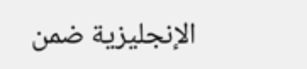الإنجليزية ضمن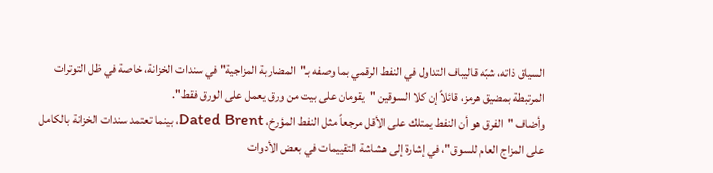السياق ذاته، شبّه قاليباف التداول في النفط الرقمي بما وصفه بـ"المضاربة المزاجية" في سندات الخزانة، خاصة في ظل التوترات المرتبطة بمضيق هرمز، قائلاً إن كلا السوقين "يقومان على بيت من ورق يعمل على الورق فقط".
وأضاف "الفرق هو أن النفط يمتلك على الأقل مرجعاً مثل النفط المؤرخ، Dated Brent، بينما تعتمد سندات الخزانة بالكامل على المزاج العام للسوق"، في إشارة إلى هشاشة التقييمات في بعض الأدوات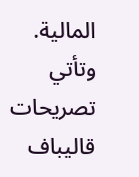المالية.
وتأتي تصريحات قاليباف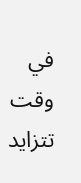في وقت تتزايد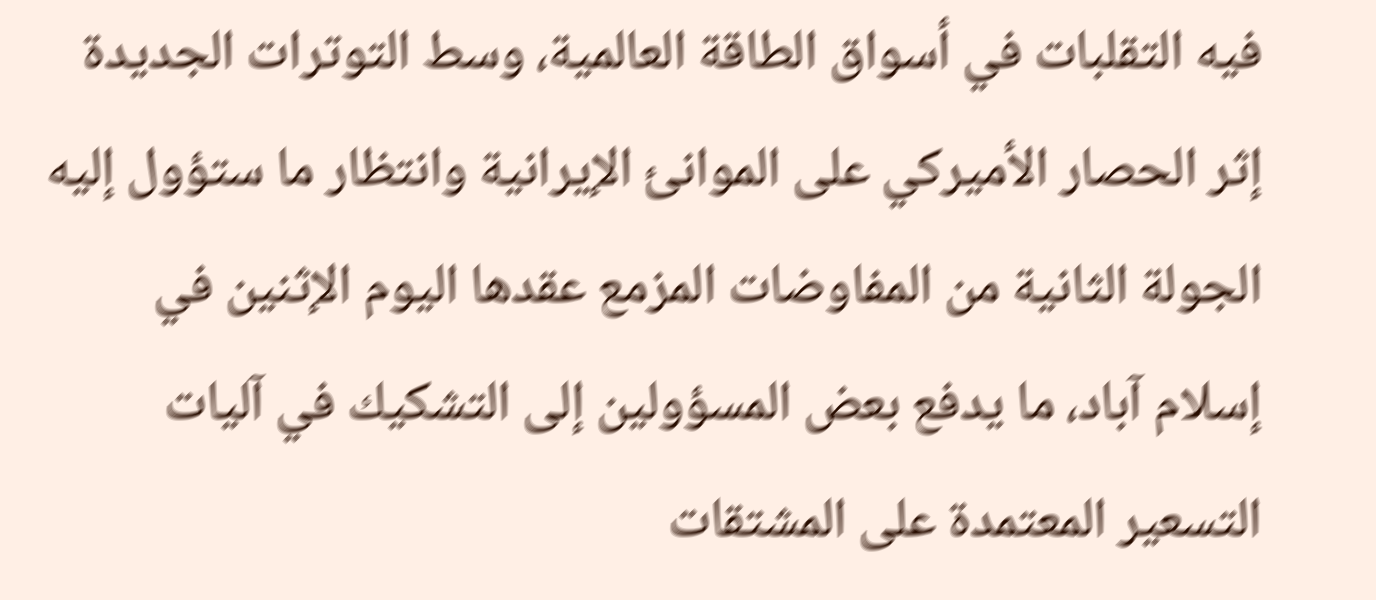فيه التقلبات في أسواق الطاقة العالمية، وسط التوترات الجديدة إثر الحصار الأميركي على الموانئ الإيرانية وانتظار ما ستؤول إليه الجولة الثانية من المفاوضات المزمع عقدها اليوم الإثنين في إسلام آباد، ما يدفع بعض المسؤولين إلى التشكيك في آليات التسعير المعتمدة على المشتقات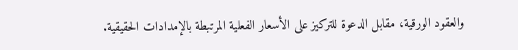والعقود الورقية، مقابل الدعوة للتركيز على الأسعار الفعلية المرتبطة بالإمدادات الحقيقية.